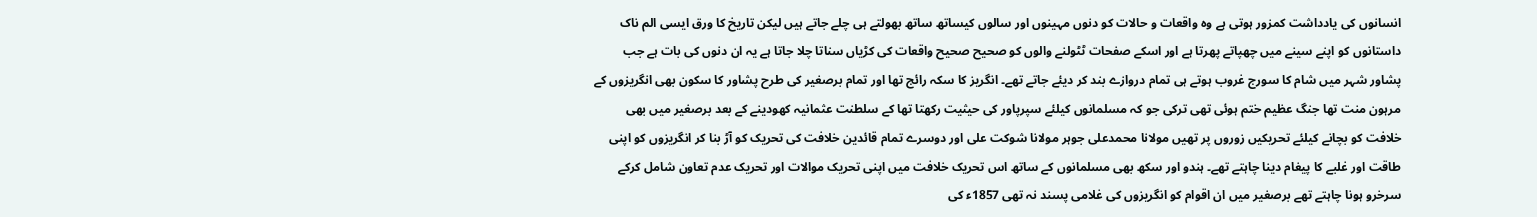انسانوں کی یادداشت کمزور ہوتی ہے وہ واقعات و حالات کو دنوں مہینوں اور سالوں کیساتھ ساتھ بھولتے ہی چلے جاتے ہیں لیکن تاریخ کا ورق ایسی الم ناک داستانوں کو اپنے سینے میں چھپاتے پھرتا ہے اور اسکے صفحات ٹٹولنے والوں کو صحیح صحیح واقعات کی کڑیاں سناتا چلا جاتا ہے یہ ان دنوں کی بات ہے جب پشاور شہر میں شام کا سورج غروب ہوتے ہی تمام دروازے بند کر دیئے جاتے تھے۔ انگریز کا سکہ رائج تھا اور تمام برصغیر کی طرح پشاور کا سکون بھی انگریزوں کے مرہون منت تھا جنگ عظیم ختم ہوئی تھی ترکی جو کہ مسلمانوں کیلئے سپرپاور کی حیثیت رکھتا تھا کے سلطنت عثمانیہ کھودینے کے بعد برصغیر میں بھی خلافت کو بچانے کیلئے تحریکیں زوروں پر تھیں مولانا محمدعلی جوہر مولانا شوکت علی اور دوسرے تمام قائدین خلافت کی تحریک کو آڑ بنا کر انگریزوں کو اپنی طاقت اور غلبے کا پیغام دینا چاہتے تھے۔ ہندو اور سکھ بھی مسلمانوں کے ساتھ اس تحریک خلافت میں اپنی تحریک موالات اور تحریک عدم تعاون شامل کرکے سرخرو ہونا چاہتے تھے برصغیر میں ان اقوام کو انگریزوں کی غلامی پسند نہ تھی 1857ء کی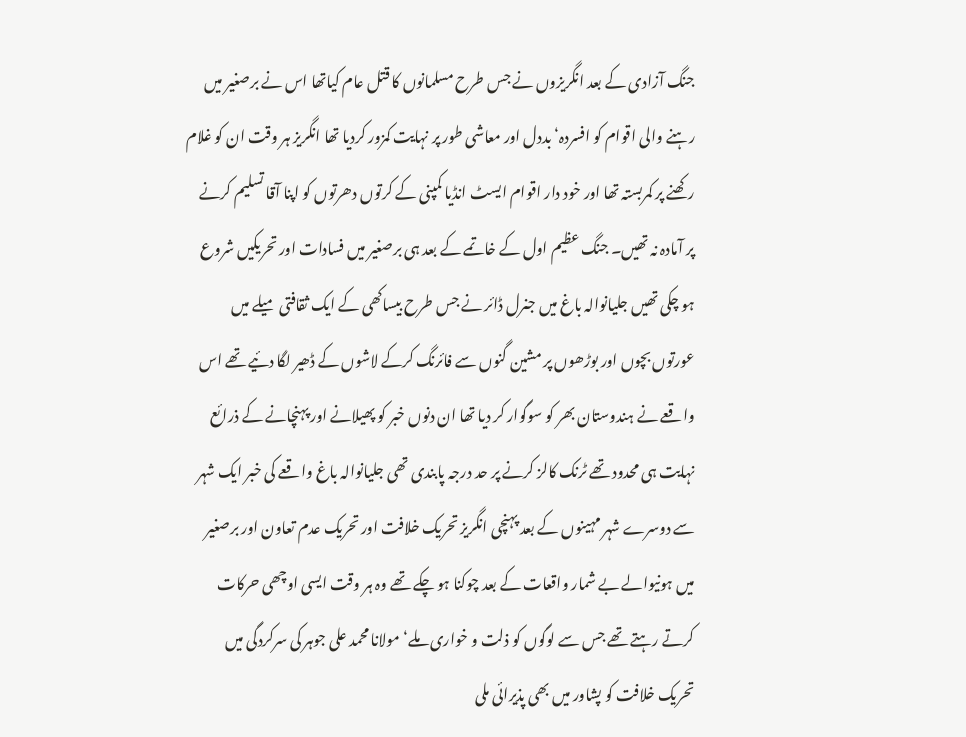جنگ آزادی کے بعد انگریزوں نے جس طرح مسلمانوں کا قتل عام کیاتھا اس نے برصغیر میں رہنے والی اقوام کو افسردہ‘ بددل اور معاشی طور پر نہایت کمزور کردیا تھا انگریز ہر وقت ان کو غلام رکھنے پر کمربستہ تھا اور خود دار اقوام ایسٹ انڈیا کمپنی کے کرتوں دھرتوں کو اپنا آقا تسلیم کرنے پر آمادہ نہ تھیں۔ جنگ عظیم اول کے خاتمے کے بعد ہی برصغیر میں فسادات اور تحریکیں شروع ہو چکی تھیں جلیانوالہ باغ میں جنرل ڈائر نے جس طرح بیساکھی کے ایک ثقافتی میلے میں عورتوں بچوں اور بوڑھوں پر مشین گنوں سے فائرنگ کرکے لاشوں کے ڈھیر لگا دئیے تھے اس واقعے نے ہندوستان بھر کو سوگوار کر دیا تھا ان دنوں خبر کو پھیلانے اور پہنچانے کے ذرائع نہایت ہی محدود تھے ٹرنک کالز کرنے پر حد درجہ پابندی تھی جلیانوالہ باغ واقعے کی خبر ایک شہر سے دوسرے شہر مہینوں کے بعد پہنچی انگریز تحریک خلافت اور تحریک عدم تعاون اور برصغیر میں ہونیوالے بے شمار واقعات کے بعد چوکنا ہو چکے تھے وہ ہر وقت ایسی اوچھی حرکات کرتے رہتے تھے جس سے لوگوں کو ذلت و خواری ملے‘ مولانا محمد علی جوہر کی سرکردگی میں تحریک خلافت کو پشاور میں بھی پذیرائی ملی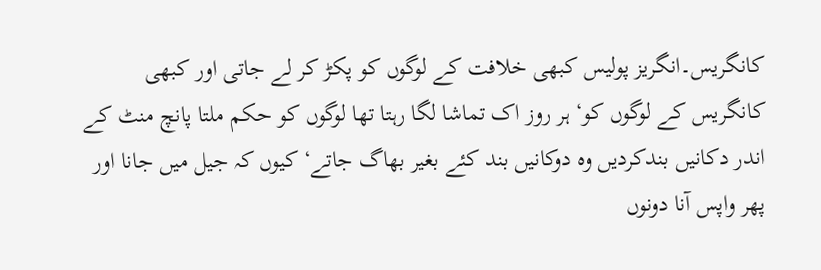کانگریس۔انگریز پولیس کبھی خلافت کے لوگوں کو پکڑ کر لے جاتی اور کبھی کانگریس کے لوگوں کو‘ ہر روز اک تماشا لگا رہتا تھا لوگوں کو حکم ملتا پانچ منٹ کے اندر دکانیں بندکردیں وہ دوکانیں بند کئے بغیر بھاگ جاتے‘ کیوں کہ جیل میں جانا اور پھر واپس آنا دونوں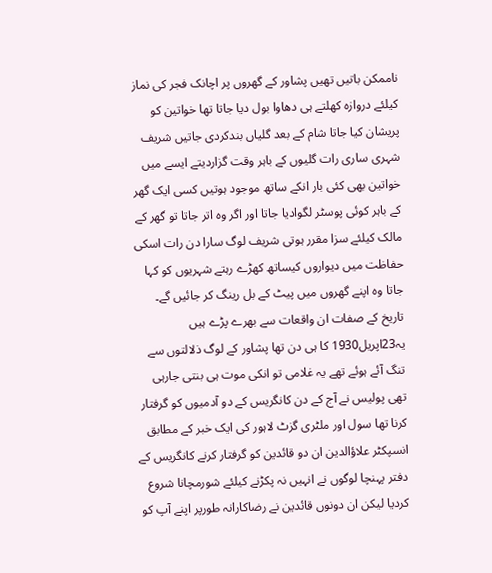ناممکن باتیں تھیں پشاور کے گھروں پر اچانک فجر کی نماز کیلئے دروازہ کھلتے ہی دھاوا بول دیا جاتا تھا خواتین کو پریشان کیا جاتا شام کے بعد گلیاں بندکردی جاتیں شریف شہری ساری رات گلیوں کے باہر وقت گزاردیتے ایسے میں خواتین بھی کئی بار انکے ساتھ موجود ہوتیں کسی ایک گھر کے باہر کوئی پوسٹر لگوادیا جاتا اور اگر وہ اتر جاتا تو گھر کے مالک کیلئے سزا مقرر ہوتی شریف لوگ سارا دن رات اسکی حفاظت میں دیواروں کیساتھ کھڑے رہتے شہریوں کو کہا جاتا وہ اپنے گھروں میں پیٹ کے بل رینگ کر جائیں گے۔ تاریخ کے صفات ان واقعات سے بھرے پڑے ہیں یہ23اپریل1930 کا ہی دن تھا پشاور کے لوگ ذلالتوں سے تنگ آئے ہوئے تھے یہ غلامی تو انکی موت ہی بنتی جارہی تھی پولیس نے آج کے دن کانگریس کے دو آدمیوں کو گرفتار کرنا تھا سول اور ملٹری گزٹ لاہور کی ایک خبر کے مطابق انسپکٹر علاؤالدین ان دو قائدین کو گرفتار کرنے کانگریس کے دفتر پہنچا لوگوں نے انہیں نہ پکڑنے کیلئے شورمچانا شروع کردیا لیکن ان دونوں قائدین نے رضاکارانہ طورپر اپنے آپ کو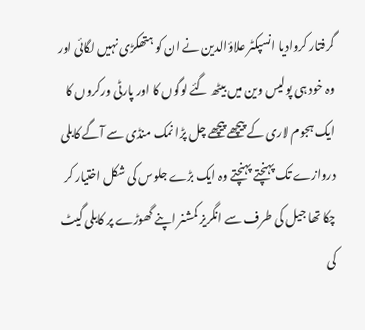گرفتار کروادیا انسپکٹر علاؤالدین نے ان کو ہتھکڑی نہیں لگائی اور وہ خود ہی پولیس وین میں بیٹھ گئے لوگوں کا اور پارٹی ورکروں کا ایک ہجوم لاری کے پیچھے پیچھے چل پڑا نمک منڈی سے آگے کابلی دروازے تک پہنچتے پہنچتے وہ ایک بڑے جلوس کی شکل اختیار کر چکا تھا جیل کی طرف سے انگریز کمشنر اپنے گھوڑے پر کابلی گیٹ کی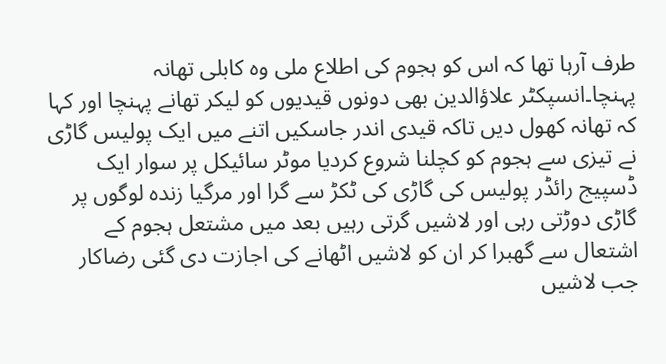طرف آرہا تھا کہ اس کو ہجوم کی اطلاع ملی وہ کابلی تھانہ پہنچا۔انسپکٹر علاؤالدین بھی دونوں قیدیوں کو لیکر تھانے پہنچا اور کہا کہ تھانہ کھول دیں تاکہ قیدی اندر جاسکیں اتنے میں ایک پولیس گاڑی نے تیزی سے ہجوم کو کچلنا شروع کردیا موٹر سائیکل پر سوار ایک ڈسپیج رائڈر پولیس کی گاڑی کی ٹکڑ سے گرا اور مرگیا زندہ لوگوں پر گاڑی دوڑتی رہی اور لاشیں گرتی رہیں بعد میں مشتعل ہجوم کے اشتعال سے گھبرا کر ان کو لاشیں اٹھانے کی اجازت دی گئی رضاکار جب لاشیں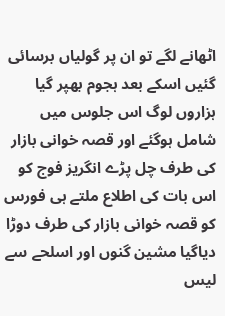اٹھانے لگے تو ان پر گولیاں برسائی گئیں اسکے بعد ہجوم بھپر گیا ہزاروں لوگ اس جلوس میں شامل ہوگئے اور قصہ خوانی بازار کی طرف چل پڑے انگریز فوج کو اس بات کی اطلاع ملتے ہی فورس کو قصہ خوانی بازار کی طرف دوڑا دیاگیا مشین گنوں اور اسلحے سے لیس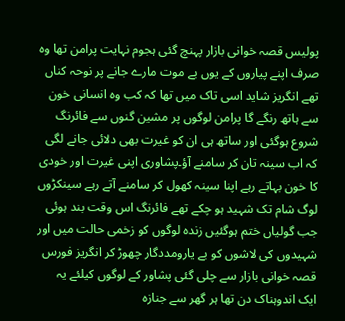پولیس قصہ خوانی بازار پہنچ گئی ہجوم نہایت پرامن تھا وہ صرف اپنے پیاروں کے یوں بے موت مارے جانے پر نوحہ کناں تھے انگریز شاید اسی تاک میں تھا کہ کب وہ انسانی خون سے ہاتھ رنگے گا پرامن لوگوں پر مشین گنوں سے فائرنگ شروع ہوگئی اور ساتھ ہی ان کو غیرت بھی دلائی جانے لگی کہ اب سینہ تان کر سامنے آؤ۔پشاوری اپنی غیرت اور خودی کا خون بہاتے رہے اپنا سینہ کھول کر سامنے آتے رہے سینکڑوں لوگ شام تک شہید ہو چکے تھے فائرنگ اس وقت بند ہوئی جب گولیاں ختم ہوگئیں زندہ لوگوں کو زخمی حالت میں اور شہیدوں کی لاشوں کو بے یارومددگار چھوڑ کر انگریز فورس قصہ خوانی بازار سے چلی گئی پشاور کے لوگوں کیلئے یہ ایک اندوہناک دن تھا ہر گھر سے جنازہ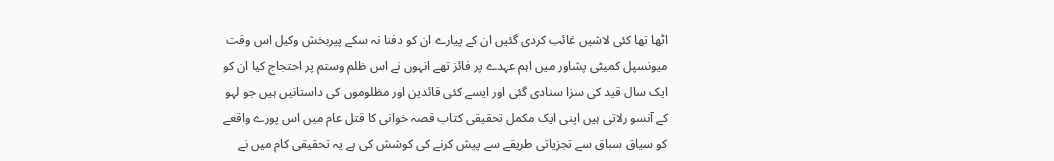اٹھا تھا کئی لاشیں غائب کردی گئیں ان کے پیارے ان کو دفنا نہ سکے پیربخش وکیل اس وقت میونسپل کمیٹی پشاور میں اہم عہدے پر فائز تھے انہوں نے اس ظلم وستم پر احتجاج کیا ان کو ایک سال قید کی سزا سنادی گئی اور ایسے کئی قائدین اور مظلوموں کی داستانیں ہیں جو لہو کے آنسو رلاتی ہیں اپنی ایک مکمل تحقیقی کتاب قصہ خوانی کا قتل عام میں اس پورے واقعے کو سیاق سباق سے تجزیاتی طریقے سے پیش کرنے کی کوشش کی ہے یہ تحقیقی کام میں نے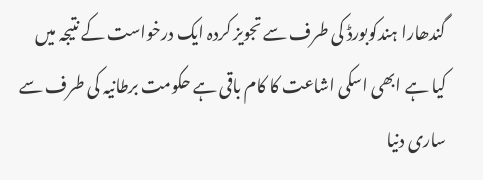گندھارا ہندکوبورڈ کی طرف سے تجویز کردہ ایک درخواست کے نتیجہ میں کیا ہے ابھی اسکی اشاعت کا کام باقی ہے حکومت برطانیہ کی طرف سے ساری دنیا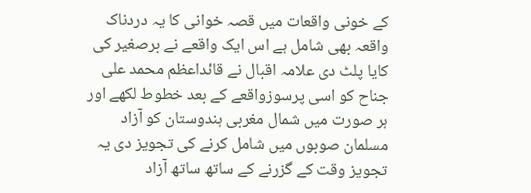کے خونی واقعات میں قصہ خوانی کا یہ دردناک واقعہ بھی شامل ہے اس ایک واقعے نے برصغیر کی کایا پلٹ دی علامہ اقبال نے قائداعظم محمد علی جناح کو اسی پرسوزواقعے کے بعد خطوط لکھے اور ہر صورت میں شمال مغربی ہندوستان کو آزاد مسلمان صوبوں میں شامل کرنے کی تجویز دی یہ تجویز وقت کے گزرنے کے ساتھ ساتھ آزاد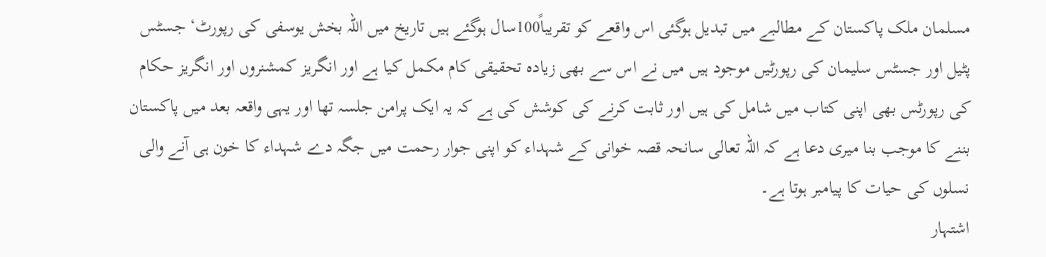مسلمان ملک پاکستان کے مطالبے میں تبدیل ہوگئی اس واقعے کو تقریباً100سال ہوگئے ہیں تاریخ میں اللہ بخش یوسفی کی رپورٹ‘ جسٹس پٹیل اور جسٹس سلیمان کی رپورٹیں موجود ہیں میں نے اس سے بھی زیادہ تحقیقی کام مکمل کیا ہے اور انگریز کمشنروں اور انگریز حکام کی رپورٹس بھی اپنی کتاب میں شامل کی ہیں اور ثابت کرنے کی کوشش کی ہے کہ یہ ایک پرامن جلسہ تھا اور یہی واقعہ بعد میں پاکستان بننے کا موجب بنا میری دعا ہے کہ اللہ تعالی سانحہ قصہ خوانی کے شہداء کو اپنی جوار رحمت میں جگہ دے شہداء کا خون ہی آنے والی نسلوں کی حیات کا پیامبر ہوتا ہے۔
اشتہار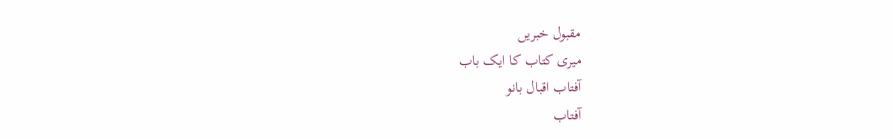مقبول خبریں
میری کتاب کا ایک باب
آفتاب اقبال بانو
آفتاب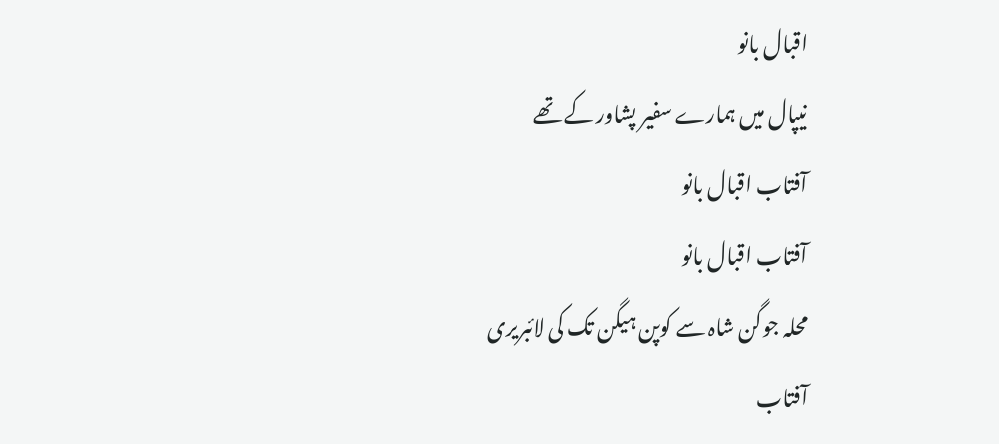اقبال بانو
نیپال میں ہمارے سفیر پشاور کے تھے
آفتاب اقبال بانو
آفتاب اقبال بانو
محلہ جوگن شاہ سے کوپن ہیگن تک کی لائبریری
آفتاب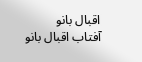اقبال بانو
آفتاب اقبال بانو